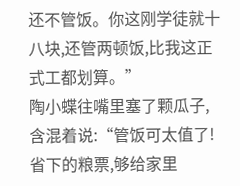还不管饭。你这刚学徒就十八块,还管两顿饭,比我这正式工都划算。”
陶小蝶往嘴里塞了颗瓜子,含混着说:“管饭可太值了!
省下的粮票,够给家里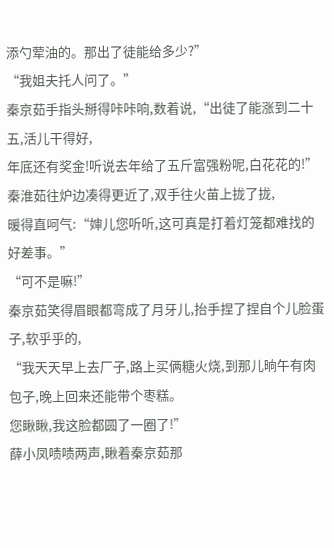添勺荤油的。那出了徒能给多少?”
“我姐夫托人问了。”
秦京茹手指头掰得咔咔响,数着说,“出徒了能涨到二十五,活儿干得好,
年底还有奖金!听说去年给了五斤富强粉呢,白花花的!”
秦淮茹往炉边凑得更近了,双手往火苗上拢了拢,
暖得直呵气:“婶儿您听听,这可真是打着灯笼都难找的好差事。”
“可不是嘛!”
秦京茹笑得眉眼都弯成了月牙儿,抬手捏了捏自个儿脸蛋子,软乎乎的,
“我天天早上去厂子,路上买俩糖火烧,到那儿晌午有肉包子,晚上回来还能带个枣糕。
您瞅瞅,我这脸都圆了一圈了!”
薛小凤啧啧两声,瞅着秦京茹那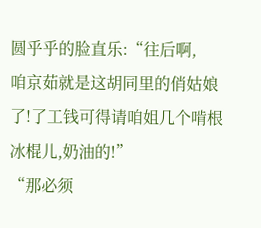圆乎乎的脸直乐:“往后啊,
咱京茹就是这胡同里的俏姑娘了!了工钱可得请咱姐几个啃根冰棍儿,奶油的!”
“那必须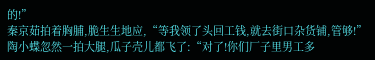的!”
秦京茹拍着胸脯,脆生生地应,“等我领了头回工钱,就去街口杂货铺,管够!”
陶小蝶忽然一拍大腿,瓜子壳儿都飞了:“对了!你们厂子里男工多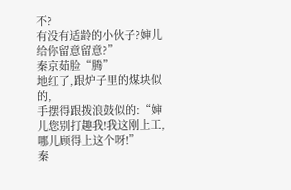不?
有没有适龄的小伙子?婶儿给你留意留意?”
秦京茹脸“腾”
地红了,跟炉子里的煤块似的,
手摆得跟拨浪鼓似的:“婶儿您别打趣我!我这刚上工,哪儿顾得上这个呀!”
秦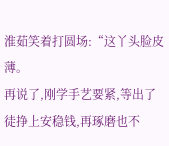淮茹笑着打圆场:“这丫头脸皮薄。
再说了,刚学手艺要紧,等出了徒挣上安稳钱,再琢磨也不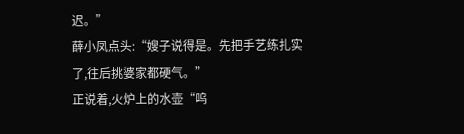迟。”
薛小凤点头:“嫂子说得是。先把手艺练扎实了,往后挑婆家都硬气。”
正说着,火炉上的水壶“呜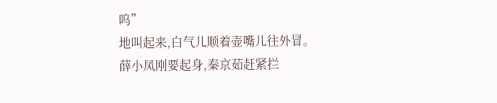呜”
地叫起来,白气儿顺着壶嘴儿往外冒。
薛小凤刚要起身,秦京茹赶紧拦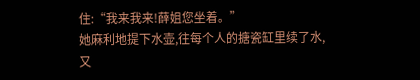住:“我来我来!薛姐您坐着。”
她麻利地提下水壶,往每个人的搪瓷缸里续了水,
又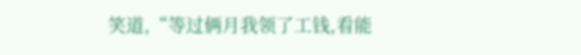笑道,“等过俩月我领了工钱,看能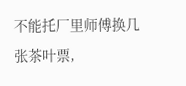不能托厂里师傅换几张茶叶票,